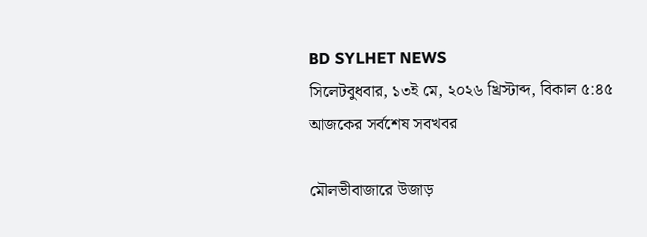BD SYLHET NEWS
সিলেটবুধবার, ১৩ই মে, ২০২৬ খ্রিস্টাব্দ, বিকাল ৫:৪৫
আজকের সর্বশেষ সবখবর

মৌলভীবাজারে উজাড়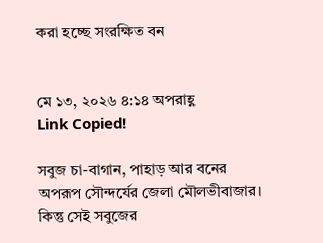করা হচ্ছে সংরক্ষিত বন


মে ১৩, ২০২৬ ৪:১৪ অপরাহ্ণ
Link Copied!

সবুজ চা-বাগান, পাহাড় আর বনের অপরূপ সৌন্দর্যের জেলা মৌলভীবাজার। কিন্তু সেই সবুজের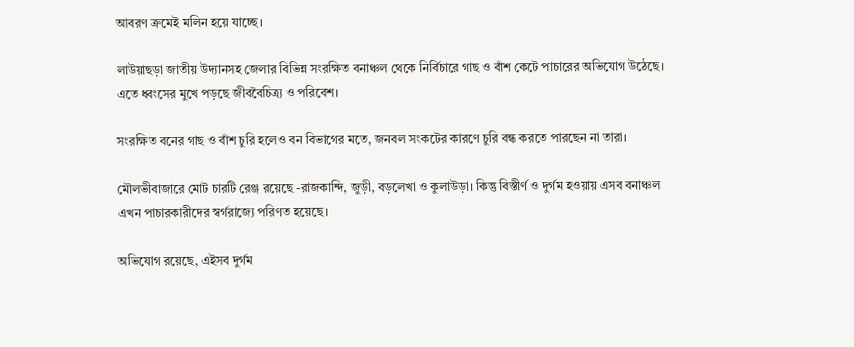আবরণ ক্রমেই মলিন হয়ে যাচ্ছে।

লাউয়াছড়া জাতীয় উদ্যানসহ জেলার বিভিন্ন সংরক্ষিত বনাঞ্চল থেকে নির্বিচারে গাছ ও বাঁশ কেটে পাচারের অভিযোগ উঠেছে। এতে ধ্বংসের মুখে পড়ছে জীববৈচিত্র্য ও পরিবেশ।

সংরক্ষিত বনের গাছ ও বাঁশ চুরি হলেও বন বিভাগের মতে, জনবল সংকটের কারণে চুরি বন্ধ করতে পারছেন না তারা।

মৌলভীবাজারে মোট চারটি রেঞ্জ রয়েছে -রাজকান্দি, জুড়ী, বড়লেখা ও কুলাউড়া। কিন্তু বিস্তীর্ণ ও দুর্গম হওয়ায় এসব বনাঞ্চল এখন পাচারকারীদের স্বর্গরাজ্যে পরিণত হয়েছে।

অভিযোগ রয়েছে, এইসব দুর্গম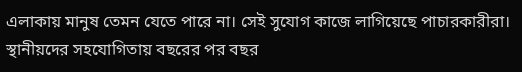এলাকায় মানুষ তেমন যেতে পারে না। সেই সুযোগ কাজে লাগিয়েছে পাচারকারীরা। স্থানীয়দের সহযোগিতায় বছরের পর বছর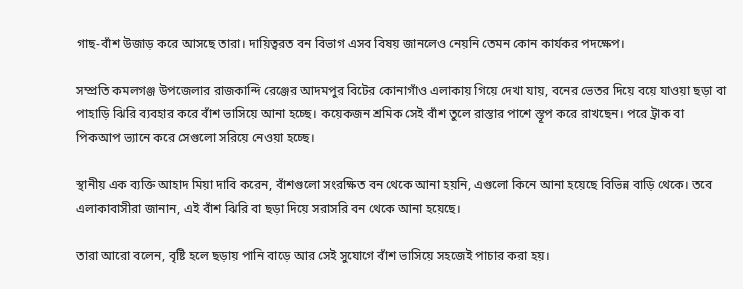গাছ-বাঁশ উজাড় করে আসছে তারা। দায়িত্বরত বন বিভাগ এসব বিষয় জানলেও নেয়নি তেমন কোন কার্যকর পদক্ষেপ।

সম্প্রতি কমলগঞ্জ উপজেলার রাজকান্দি রেঞ্জের আদমপুর বিটের কোনাগাঁও এলাকায় গিয়ে দেখা যায়, বনের ভেতর দিয়ে বয়ে যাওয়া ছড়া বা পাহাড়ি ঝিরি ব্যবহার করে বাঁশ ভাসিয়ে আনা হচ্ছে। কয়েকজন শ্রমিক সেই বাঁশ তুলে রাস্তার পাশে স্তূপ করে রাখছেন। পরে ট্রাক বা পিকআপ ভ্যানে করে সেগুলো সরিয়ে নেওয়া হচ্ছে।

স্থানীয় এক ব্যক্তি আহাদ মিয়া দাবি করেন, বাঁশগুলো সংরক্ষিত বন থেকে আনা হয়নি, এগুলো কিনে আনা হয়েছে বিভিন্ন বাড়ি থেকে। তবে এলাকাবাসীরা জানান, এই বাঁশ ঝিরি বা ছড়া দিয়ে সরাসরি বন থেকে আনা হয়েছে।

তারা আরো বলেন, বৃষ্টি হলে ছড়ায় পানি বাড়ে আর সেই সুযোগে বাঁশ ভাসিয়ে সহজেই পাচার করা হয়।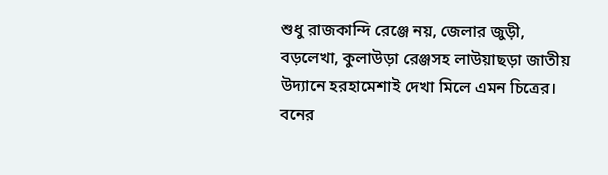শুধু রাজকান্দি রেঞ্জে নয়, জেলার জুড়ী, বড়লেখা, কুলাউড়া রেঞ্জসহ লাউয়াছড়া জাতীয় উদ্যানে হরহামেশাই দেখা মিলে এমন চিত্রের। বনের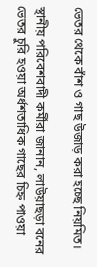ভেতর থেকে বাঁশ ও গাছ উজাড় করা হচ্ছে নিয়মিত।

স্থানীয় পরিবেশবাদী কর্মীরা জানান, লাউয়াছড়া বনের ভেতর চুরি হওয়া অর্ধশতাধিক গাছের চিহ্ন পাওয়া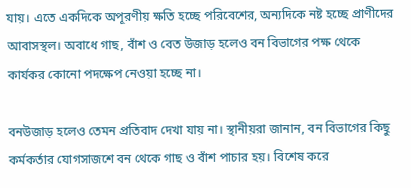যায়। এতে একদিকে অপূরণীয় ক্ষতি হচ্ছে পরিবেশের, অন্যদিকে নষ্ট হচ্ছে প্রাণীদের আবাসস্থল। অবাধে গাছ, বাঁশ ও বেত উজাড় হলেও বন বিভাগের পক্ষ থেকে কার্যকর কোনো পদক্ষেপ নেওয়া হচ্ছে না।

বনউজাড় হলেও তেমন প্রতিবাদ দেখা যায় না। স্থানীয়রা জানান, বন বিভাগের কিছু কর্মকর্তার যোগসাজশে বন থেকে গাছ ও বাঁশ পাচার হয়। বিশেষ করে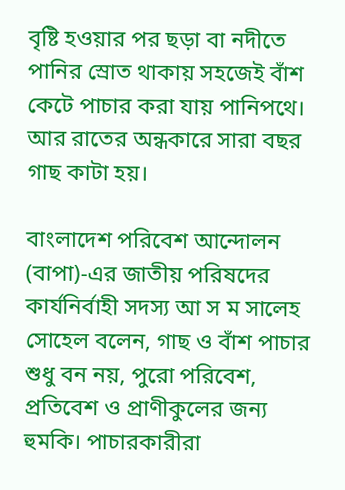বৃষ্টি হওয়ার পর ছড়া বা নদীতে পানির স্রোত থাকায় সহজেই বাঁশ কেটে পাচার করা যায় পানিপথে। আর রাতের অন্ধকারে সারা বছর গাছ কাটা হয়।

বাংলাদেশ পরিবেশ আন্দোলন (বাপা)-এর জাতীয় পরিষদের কার্যনির্বাহী সদস্য আ স ম সালেহ সোহেল বলেন, গাছ ও বাঁশ পাচার শুধু বন নয়, পুরো পরিবেশ, প্রতিবেশ ও প্রাণীকুলের জন্য হুমকি। পাচারকারীরা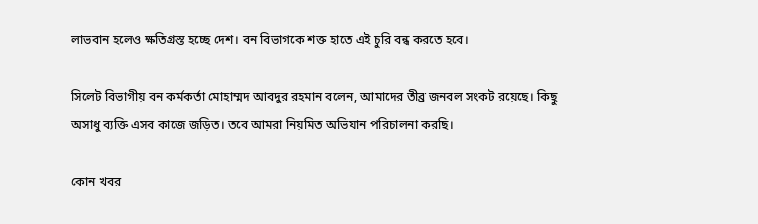লাভবান হলেও ক্ষতিগ্রস্ত হচ্ছে দেশ। বন বিভাগকে শক্ত হাতে এই চুরি বন্ধ করতে হবে।

সিলেট বিভাগীয় বন কর্মকর্তা মোহাম্মদ আবদুর রহমান বলেন, আমাদের তীব্র জনবল সংকট রয়েছে। কিছু অসাধু ব্যক্তি এসব কাজে জড়িত। তবে আমরা নিয়মিত অভিযান পরিচালনা করছি।

কোন খবর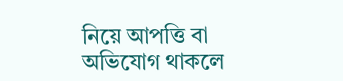নিয়ে আপত্তি বা অভিযোগ থাকলে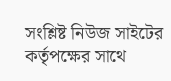সংশ্লিষ্ট নিউজ সাইটের কর্তৃপক্ষের সাথে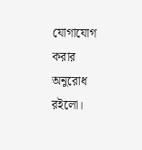যোগাযোগ করার অনুরোধ রইলো।